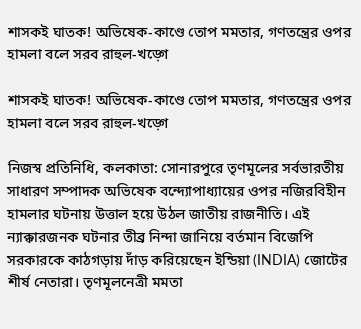শাসকই ঘাতক! অভিষেক-কাণ্ডে তোপ মমতার, গণতন্ত্রের ওপর হামলা বলে সরব রাহুল-খড়্গে

শাসকই ঘাতক! অভিষেক-কাণ্ডে তোপ মমতার, গণতন্ত্রের ওপর হামলা বলে সরব রাহুল-খড়্গে

নিজস্ব প্রতিনিধি, কলকাতা: সোনারপুরে তৃণমূলের সর্বভারতীয় সাধারণ সম্পাদক অভিষেক বন্দ্যোপাধ্যায়ের ওপর নজিরবিহীন হামলার ঘটনায় উত্তাল হয়ে উঠল জাতীয় রাজনীতি। এই ন্যাক্কারজনক ঘটনার তীব্র নিন্দা জানিয়ে বর্তমান বিজেপি সরকারকে কাঠগড়ায় দাঁড় করিয়েছেন ইন্ডিয়া (INDIA) জোটের শীর্ষ নেতারা। তৃণমূলনেত্রী মমতা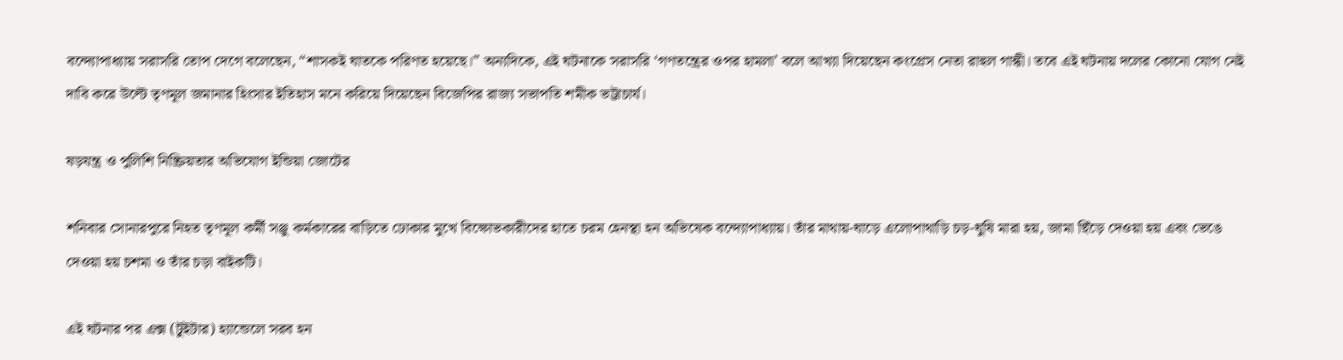বন্দ্যোপাধ্যায় সরাসরি তোপ দেগে বলেছেন, “শাসকই ঘাতকে পরিণত হয়েছে।” অন্যদিকে, এই ঘটনাকে সরাসরি ‘গণতন্ত্রের ওপর হামলা’ বলে আখ্যা দিয়েছেন কংগ্রেস নেতা রাহুল গান্ধী। তবে এই ঘটনায় দলের কোনো যোগ নেই দাবি করে উল্টে তৃণমূল জমানার হিংসার ইতিহাস মনে করিয়ে দিয়েছেন বিজেপির রাজ্য সভাপতি শমীক ভট্টাচার্য।

ষড়যন্ত্র ও পুলিশি নিষ্ক্রিয়তার অভিযোগ ইন্ডিয়া জোটের

শনিবার সোনারপুরে নিহত তৃণমূল কর্মী সঞ্জু কর্মকারের বাড়িতে ঢোকার মুখে বিক্ষোভকারীদের হাতে চরম হেনস্থা হন অভিষেক বন্দ্যোপাধ্যায়। তাঁর মাথায়-ঘাড়ে এলোপাথাড়ি চড়-ঘুষি মারা হয়, জামা ছিঁড়ে দেওয়া হয় এবং ভেঙে দেওয়া হয় চশমা ও তাঁর চড়া বাইকটি।

এই ঘটনার পর এক্স (টুইটার) হ্যান্ডেলে সরব হন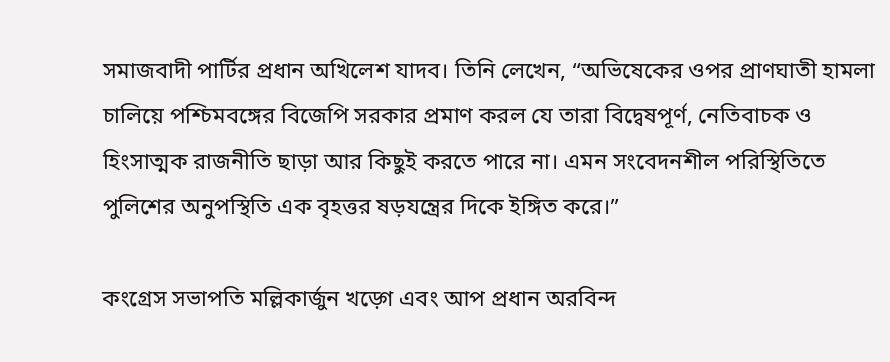সমাজবাদী পার্টির প্রধান অখিলেশ যাদব। তিনি লেখেন, “অভিষেকের ওপর প্রাণঘাতী হামলা চালিয়ে পশ্চিমবঙ্গের বিজেপি সরকার প্রমাণ করল যে তারা বিদ্বেষপূর্ণ, নেতিবাচক ও হিংসাত্মক রাজনীতি ছাড়া আর কিছুই করতে পারে না। এমন সংবেদনশীল পরিস্থিতিতে পুলিশের অনুপস্থিতি এক বৃহত্তর ষড়যন্ত্রের দিকে ইঙ্গিত করে।”

কংগ্রেস সভাপতি মল্লিকার্জুন খড়্গে এবং আপ প্রধান অরবিন্দ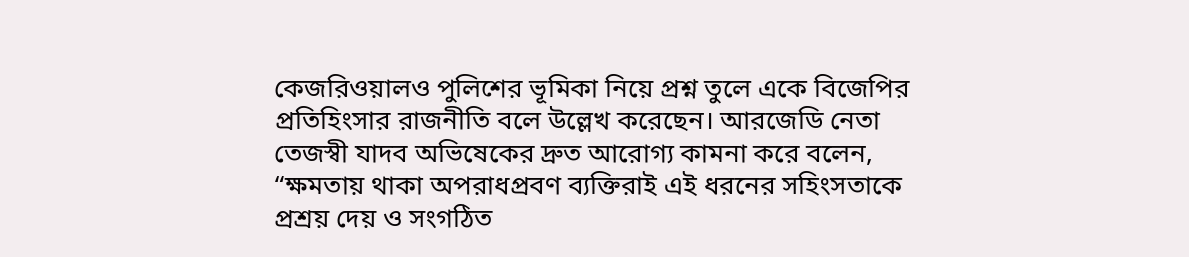কেজরিওয়ালও পুলিশের ভূমিকা নিয়ে প্রশ্ন তুলে একে বিজেপির প্রতিহিংসার রাজনীতি বলে উল্লেখ করেছেন। আরজেডি নেতা তেজস্বী যাদব অভিষেকের দ্রুত আরোগ্য কামনা করে বলেন, “ক্ষমতায় থাকা অপরাধপ্রবণ ব্যক্তিরাই এই ধরনের সহিংসতাকে প্রশ্রয় দেয় ও সংগঠিত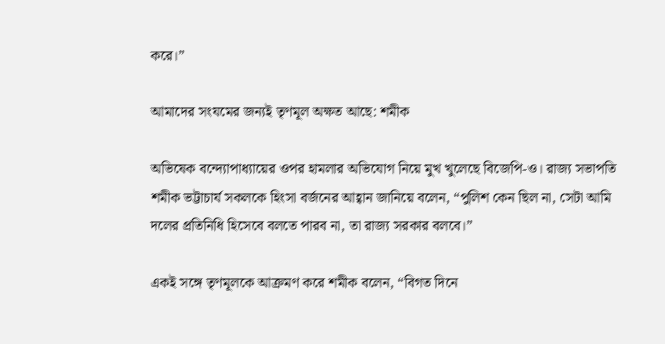করে।”

আমাদের সংযমের জন্যই তৃণমূল অক্ষত আছে: শমীক

অভিষেক বন্দ্যোপাধ্যায়ের ওপর হামলার অভিযোগ নিয়ে মুখ খুলেছে বিজেপি-ও। রাজ্য সভাপতি শমীক ভট্টাচার্য সকলকে হিংসা বর্জনের আহ্বান জানিয়ে বলেন, “পুলিশ কেন ছিল না, সেটা আমি দলের প্রতিনিধি হিসেবে বলতে পারব না, তা রাজ্য সরকার বলবে।”

একই সঙ্গে তৃণমূলকে আক্রমণ করে শমীক বলেন, “বিগত দিনে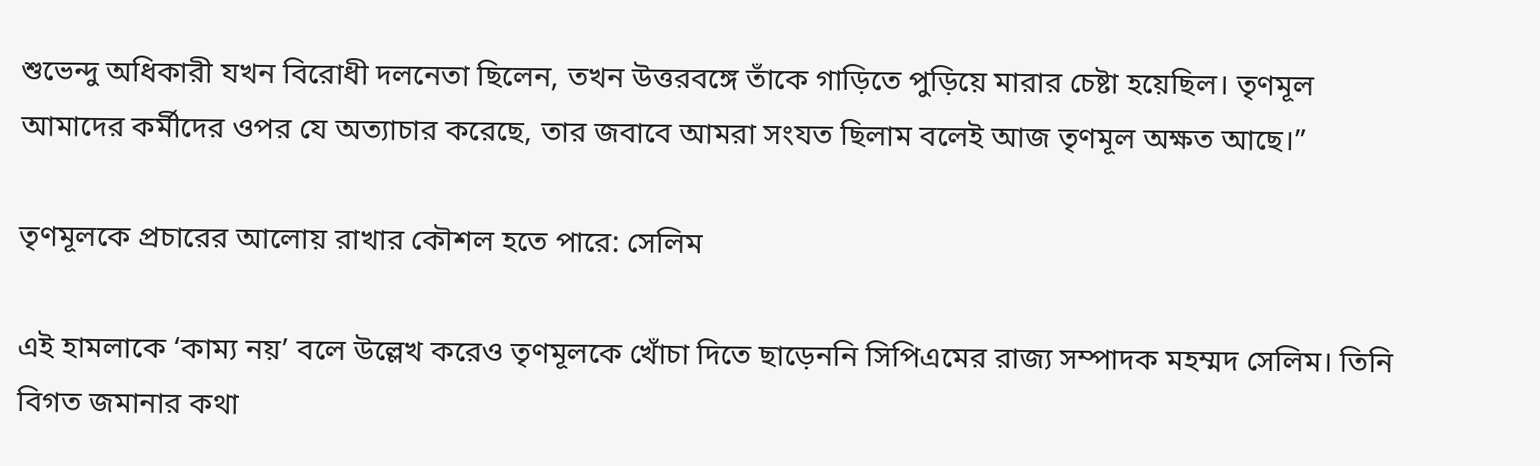শুভেন্দু অধিকারী যখন বিরোধী দলনেতা ছিলেন, তখন উত্তরবঙ্গে তাঁকে গাড়িতে পুড়িয়ে মারার চেষ্টা হয়েছিল। তৃণমূল আমাদের কর্মীদের ওপর যে অত্যাচার করেছে, তার জবাবে আমরা সংযত ছিলাম বলেই আজ তৃণমূল অক্ষত আছে।”

তৃণমূলকে প্রচারের আলোয় রাখার কৌশল হতে পারে: সেলিম

এই হামলাকে ‘কাম্য নয়’ বলে উল্লেখ করেও তৃণমূলকে খোঁচা দিতে ছাড়েননি সিপিএমের রাজ্য সম্পাদক মহম্মদ সেলিম। তিনি বিগত জমানার কথা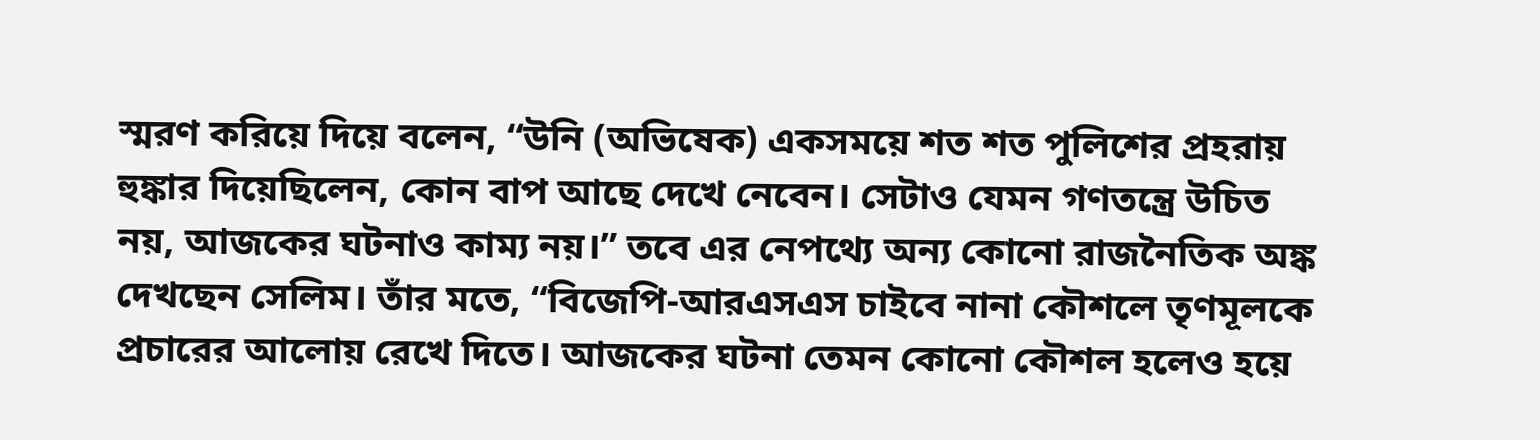স্মরণ করিয়ে দিয়ে বলেন, “উনি (অভিষেক) একসময়ে শত শত পুলিশের প্রহরায় হুঙ্কার দিয়েছিলেন, কোন বাপ আছে দেখে নেবেন। সেটাও যেমন গণতন্ত্রে উচিত নয়, আজকের ঘটনাও কাম্য নয়।” তবে এর নেপথ্যে অন্য কোনো রাজনৈতিক অঙ্ক দেখছেন সেলিম। তাঁর মতে, “বিজেপি-আরএসএস চাইবে নানা কৌশলে তৃণমূলকে প্রচারের আলোয় রেখে দিতে। আজকের ঘটনা তেমন কোনো কৌশল হলেও হয়ে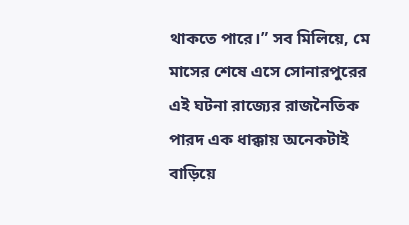থাকতে পারে।” সব মিলিয়ে, মে মাসের শেষে এসে সোনারপুরের এই ঘটনা রাজ্যের রাজনৈতিক পারদ এক ধাক্কায় অনেকটাই বাড়িয়ে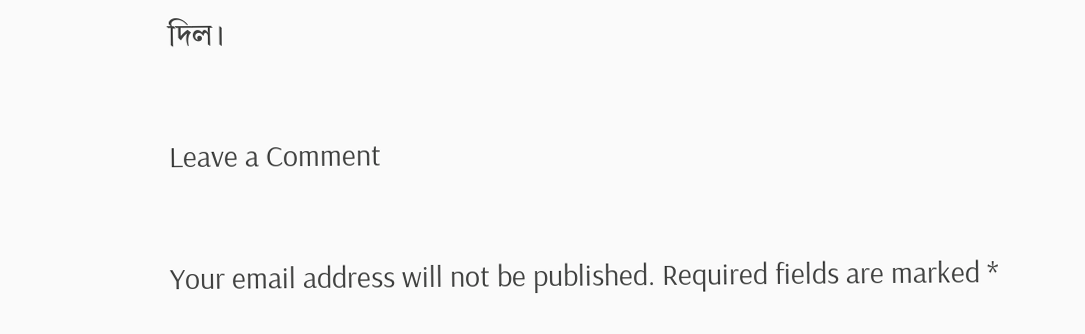দিল।

Leave a Comment

Your email address will not be published. Required fields are marked *